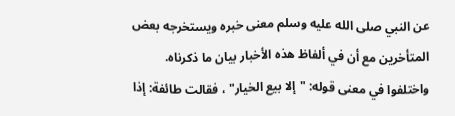عن النبي صلى الله عليه وسلم معنى خبره ويستخرجه بعض المتأخرين مع أن في ألفاظ هذه الأخبار بيان ما ذكرناه.
واختلفوا في معنى قوله: "إلا بيع الخيار" ، فقالت طائفة: إذا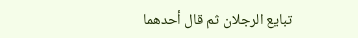تبايع الرجلان ثم قال أحدهما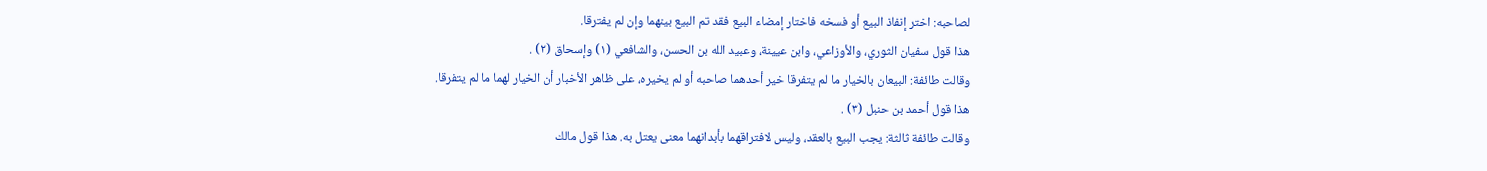لصاحبه: اختر إنفاذ البيع أو فسخه فاختار إمضاء البيع فقد تم البيع بينهما وإن لم يفترقا.
هذا قول سفيان الثوري، والأوزاعي، وابن عيينة، وعبيد الله بن الحسن، والشافعي (١) وإسحاق (٢) .
وقالت طائفة: البيعان بالخيار ما لم يتفرقا خير أحدهما صاحبه أو لم يخيره، على ظاهر الأخبار أن الخيار لهما ما لم يتفرقا.
هذا قول أحمد بن حنبل (٣) .
وقالت طائفة ثالثة: يجب البيع بالعقد، وليس لافتراقهما بأبدانهما معنى يعتل به. هذا قول مالك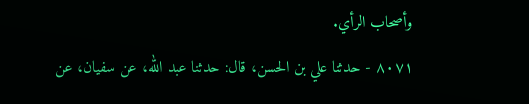وأصحاب الرأي.
٨٠٧١ - حدثنا علي بن الحسن، قال: حدثنا عبد الله، عن سفيان، عن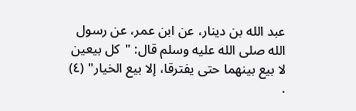عبد الله بن دينار، عن ابن عمر، عن رسول الله صلى الله عليه وسلم قال: "كل بيعين لا بيع بينهما حتى يفترقا، إلا بيع الخيار" (٤) .